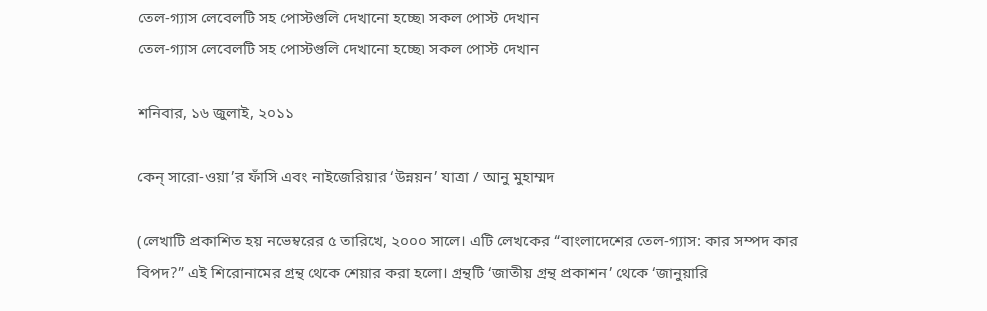তেল-গ্যাস লেবেলটি সহ পোস্টগুলি দেখানো হচ্ছে৷ সকল পোস্ট দেখান
তেল-গ্যাস লেবেলটি সহ পোস্টগুলি দেখানো হচ্ছে৷ সকল পোস্ট দেখান

শনিবার, ১৬ জুলাই, ২০১১

কেন্‌ সারো-ওয়া’র ফাঁসি এবং নাইজেরিয়ার ‘উন্নয়ন’ যাত্রা / আনু মুহাম্মদ

(লেখাটি প্রকাশিত হয় নভেম্বরের ৫ তারিখে, ২০০০ সালে। এটি লেখকের “বাংলাদেশের তেল-গ্যাস: কার সম্পদ কার বিপদ?” এই শিরোনামের গ্রন্থ থেকে শেয়ার করা হলো। গ্রন্থটি ‘জাতীয় গ্রন্থ প্রকাশন’ থেকে ‘জানুয়ারি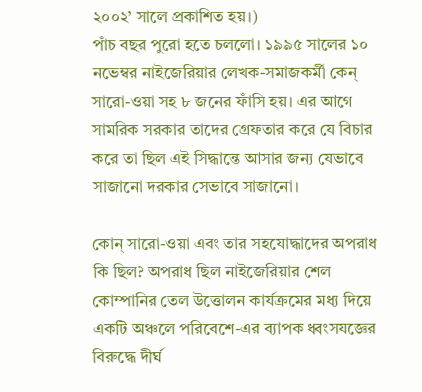২০০২’ সালে প্রকাশিত হয়।)
পাঁচ বছর পুরো হতে চললো। ১৯৯৫ সালের ১০ নভেম্বর নাইজেরিয়ার লেখক-সমাজকর্মী কেন্‌ সারো-ওয়া সহ ৮ জনের ফাঁসি হয়। এর আগে সামরিক সরকার তাদের গ্রেফতার করে যে বিচার করে তা ছিল এই সিদ্ধান্তে আসার জন্য যেভাবে সাজানো দরকার সেভাবে সাজানো।

কোন্ সারো-ওয়া এবং তার সহযোদ্ধাদের অপরাধ কি ছিল? অপরাধ ছিল নাইজেরিয়ার শেল কোম্পানির তেল উত্তোলন কার্যক্রমের মধ্য দিয়ে একটি অঞ্চলে পরিবেশে-এর ব্যাপক ধ্বংসযজ্ঞের বিরুদ্ধে দীর্ঘ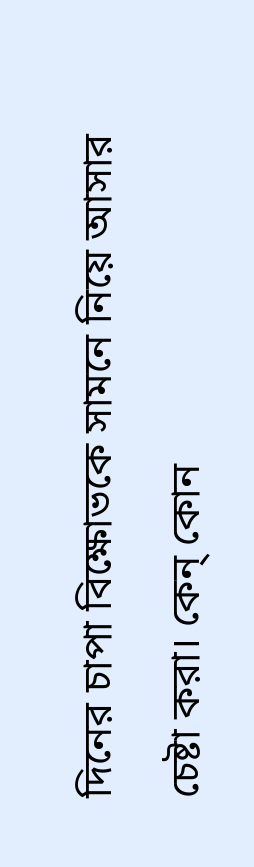দিনের চাপা বিক্ষোভকে সামনে নিয়ে আসার চেষ্টা করা। কেন্ কোন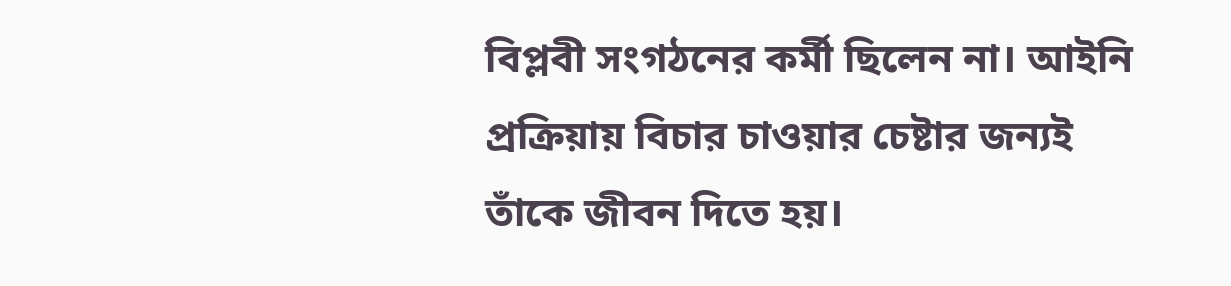বিপ্লবী সংগঠনের কর্মী ছিলেন না। আইনি প্রক্রিয়ায় বিচার চাওয়ার চেষ্টার জন্যই তাঁকে জীবন দিতে হয়।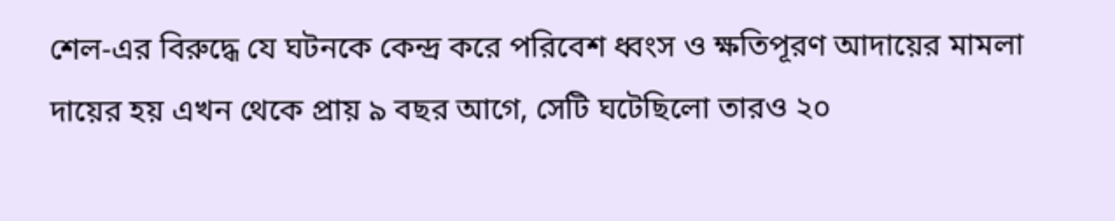শেল-এর বিরুদ্ধে যে ঘটনকে কেন্দ্র করে পরিবেশ ধ্বংস ও ক্ষতিপূরণ আদায়ের মামলা দায়ের হয় এখন থেকে প্রায় ৯ বছর আগে, সেটি ঘটেছিলো তারও ২০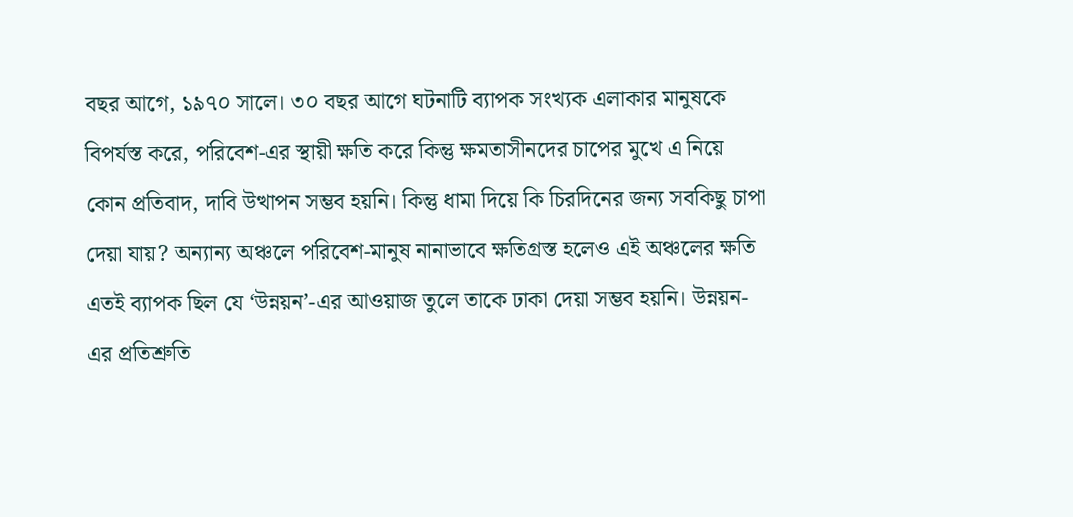বছর আগে, ১৯৭০ সালে। ৩০ বছর আগে ঘটনাটি ব্যাপক সংখ্যক এলাকার মানুষকে বিপর্যস্ত করে, পরিবেশ-এর স্থায়ী ক্ষতি করে কিন্তু ক্ষমতাসীনদের চাপের মুখে এ নিয়ে কোন প্রতিবাদ, দাবি উত্থাপন সম্ভব হয়নি। কিন্তু ধামা দিয়ে কি চিরদিনের জন্য সবকিছু চাপা দেয়া যায়? অন্যান্য অঞ্চলে পরিবেশ-মানুষ নানাভাবে ক্ষতিগ্রস্ত হলেও এই অঞ্চলের ক্ষতি এতই ব্যাপক ছিল যে ‘উন্নয়ন’-এর আওয়াজ তুলে তাকে ঢাকা দেয়া সম্ভব হয়নি। উন্নয়ন-এর প্রতিশ্রুতি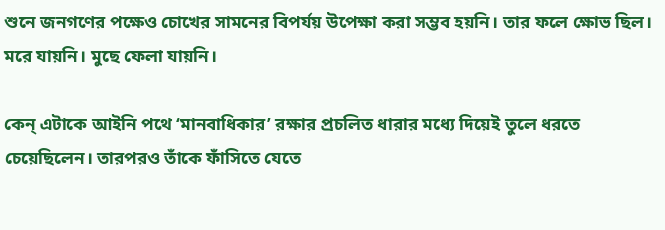শুনে জনগণের পক্ষেও চোখের সামনের বিপর্যয় উপেক্ষা করা সম্ভব হয়নি। তার ফলে ক্ষোভ ছিল। মরে যায়নি। মুছে ফেলা যায়নি।

কেন্ এটাকে আইনি পথে ‘মানবাধিকার’ রক্ষার প্রচলিত ধারার মধ্যে দিয়েই তুলে ধরতে চেয়েছিলেন। তারপরও তাঁকে ফাঁসিতে যেতে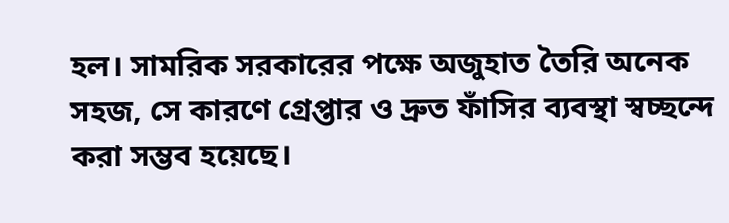হল। সামরিক সরকারের পক্ষে অজুহাত তৈরি অনেক সহজ, সে কারণে গ্রেপ্তার ও দ্রুত ফাঁসির ব্যবস্থা স্বচ্ছন্দে করা সম্ভব হয়েছে।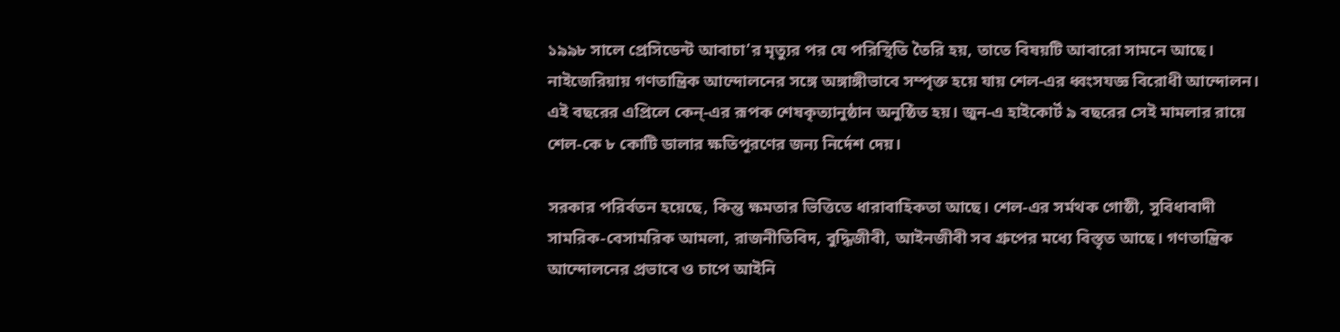১৯৯৮ সালে প্রেসিডেন্ট আবাচা’র মৃত্যুর পর যে পরিস্থিতি তৈরি হয়, তাতে বিষয়টি আবারো সামনে আছে। নাইজেরিয়ায় গণতান্ত্রিক আন্দোলনের সঙ্গে অঙ্গাঙ্গীভাবে সম্পৃক্ত হয়ে যায় শেল-এর ধ্বংসযজ্ঞ বিরোধী আন্দোলন। এই বছরের এপ্রিলে কেন্‌-এর রূপক শেষকৃত্যানুষ্ঠান অনুষ্ঠিত হয়। জুন-এ হাইকোর্ট ৯ বছরের সেই মামলার রায়ে শেল-কে ৮ কোটি ডালার ক্ষতিপূরণের জন্য নির্দেশ দেয়।

সরকার পরির্বতন হয়েছে, কিন্তু ক্ষমতার ভিত্তিতে ধারাবাহিকতা আছে। শেল-এর সর্মথক গোষ্ঠী, সুবিধাবাদী সামরিক-বেসামরিক আমলা, রাজনীতিবিদ, বুদ্ধিজীবী, আইনজীবী সব গ্রুপের মধ্যে বিস্তৃত আছে। গণতান্ত্রিক আন্দোলনের প্রভাবে ও চাপে আইনি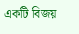একটি বিজয়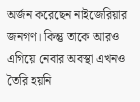অর্জন করেছেন নাইজেরিয়ার জনগণ। কিন্তু তাকে আরও এগিয়ে নেবার অবস্থা এখনও তৈরি হয়নি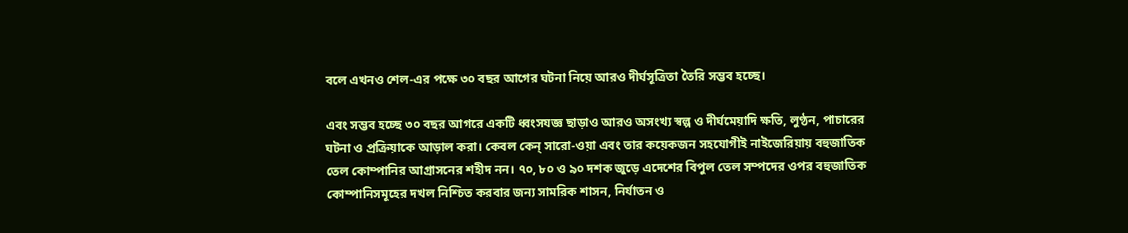বলে এখনও শেল-এর পক্ষে ৩০ বছর আগের ঘটনা নিয়ে আরও দীর্ঘসূত্রিতা তৈরি সম্ভব হচ্ছে।

এবং সম্ভব হচ্ছে ৩০ বছর আগরে একটি ধ্বংসযজ্ঞ ছাড়াও আরও অসংখ্য স্বল্প ও দীর্ঘমেয়াদি ক্ষতি, লুণ্ঠন, পাচারের ঘটনা ও প্রক্রিয়াকে আড়াল করা। কেবল কেন্‌ সারো-ওয়া এবং তার কয়েকজন সহযোগীই নাইজেরিয়ায় বহুজাতিক তেল কোম্পানির আগ্রাসনের শহীদ নন। ৭০, ৮০ ও ৯০ দশক জুড়ে এদেশের বিপুল তেল সম্পদের ওপর বহুজাতিক কোম্পানিসমূহের দখল নিশ্চিত করবার জন্য সামরিক শাসন, নির্যাতন ও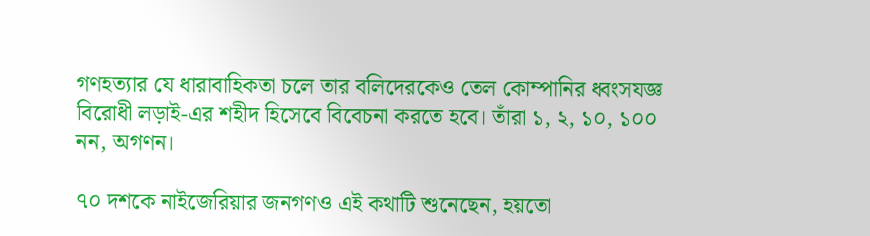গণহত্যার যে ধারাবাহিকতা চলে তার বলিদেরকেও তেল কোম্পানির ধ্বংসযজ্ঞ বিরোধী লড়াই-এর শহীদ হিসেবে বিবেচনা করতে হবে। তাঁরা ১, ২, ১০, ১০০ নন, অগণন।

৭০ দশকে নাইজেরিয়ার জনগণও এই কথাটি শুনেছেন, হয়তো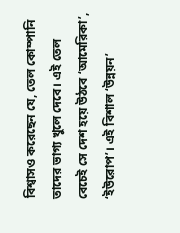বিশ্বাসও করেছেন যে, তেল কোম্পানি তাদের ভাগ্য খুলে দেবে। এই তেল বেচেই সে দেশ হয়ে উঠবে ‘আমেরিকা’, ‘ইউরোপ’। এই বিশাল ‘উন্নয়ন’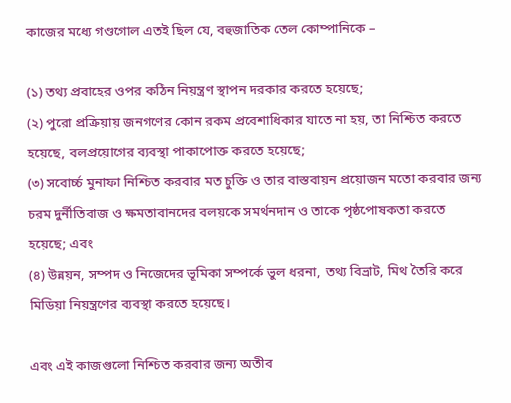কাজের মধ্যে গণ্ডগোল এতই ছিল যে, বহুজাতিক তেল কোম্পানিকে –

(১) তথ্য প্রবাহের ওপর কঠিন নিয়ন্ত্রণ স্থাপন দরকার করতে হয়েছে;
(২) পুরো প্রক্রিয়ায় জনগণের কোন রকম প্রবেশাধিকার যাতে না হয়, তা নিশ্চিত করতে হয়েছে, বলপ্রয়োগের ব্যবস্থা পাকাপোক্ত করতে হয়েছে;
(৩) সবোর্চ্চ মুনাফা নিশ্চিত করবার মত চুক্তি ও তার বাস্তবায়ন প্রয়োজন মতো করবার জন্য চরম দুর্নীতিবাজ ও ক্ষমতাবানদের বলয়কে সমর্থনদান ও তাকে পৃষ্ঠপোষকতা করতে হয়েছে; এবং
(৪) উন্নয়ন, সম্পদ ও নিজেদের ভূমিকা সম্পর্কে ভুল ধরনা, তথ্য বিভ্রাট, মিথ তৈরি করে মিডিয়া নিয়ন্ত্রণের ব্যবস্থা করতে হয়েছে।

এবং এই কাজগুলো নিশ্চিত করবার জন্য অতীব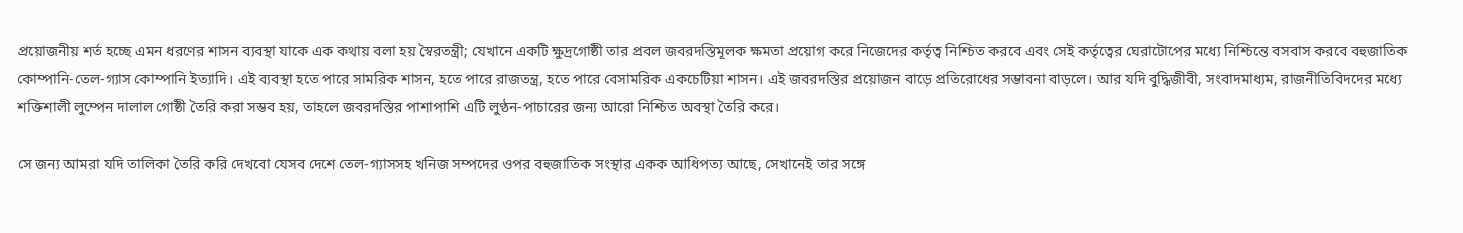প্রয়োজনীয় শর্ত হচ্ছে এমন ধরণের শাসন ব্যবস্থা যাকে এক কথায় বলা হয় স্বৈরতন্ত্রী; যেখানে একটি ক্ষুদ্রগোষ্ঠী তার প্রবল জবরদস্তিমূলক ক্ষমতা প্রয়োগ করে নিজেদের কর্তৃত্ব নিশ্চিত করবে এবং সেই কর্তৃত্বের ঘেরাটোপের মধ্যে নিশ্চিন্তে বসবাস করবে বহুজাতিক কোম্পানি-তেল-গ্যাস কোম্পানি ইত্যাদি। এই ব্যবস্থা হতে পারে সামরিক শাসন, হতে পারে রাজতন্ত্র, হতে পারে বেসামরিক একচেটিয়া শাসন। এই জবরদস্তির প্রয়োজন বাড়ে প্রতিরোধের সম্ভাবনা বাড়লে। আর যদি বুদ্ধিজীবী, সংবাদমাধ্যম, রাজনীতিবিদদের মধ্যে শক্তিশালী লুম্পেন দালাল গোষ্ঠী তৈরি করা সম্ভব হয়, তাহলে জবরদস্তির পাশাপাশি এটি লুণ্ঠন-পাচারের জন্য আরো নিশ্চিত অবস্থা তৈরি করে।

সে জন্য আমরা যদি তালিকা তৈরি করি দেখবো যেসব দেশে তেল-গ্যাসসহ খনিজ সম্পদের ওপর বহুজাতিক সংস্থার একক আধিপত্য আছে, সেখানেই তার সঙ্গে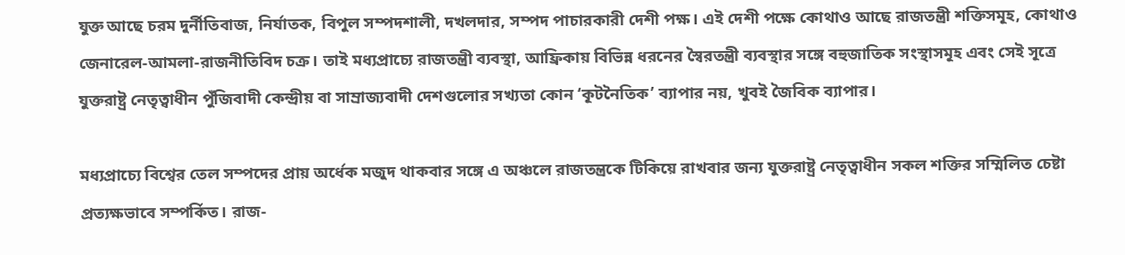যুক্ত আছে চরম দুর্নীতিবাজ, নির্যাতক, বিপুল সম্পদশালী, দখলদার, সম্পদ পাচারকারী দেশী পক্ষ। এই দেশী পক্ষে কোথাও আছে রাজতন্ত্রী শক্তিসমূহ, কোথাও জেনারেল-আমলা-রাজনীতিবিদ চক্র। তাই মধ্যপ্রাচ্যে রাজতন্ত্রী ব্যবস্থা, আফ্রিকায় বিভিন্ন ধরনের স্বৈরতন্ত্রী ব্যবস্থার সঙ্গে বহুজাতিক সংস্থাসমূহ এবং সেই সূত্রে যুক্তরাষ্ট্র নেতৃত্বাধীন পুঁজিবাদী কেন্দ্রীয় বা সাম্রাজ্যবাদী দেশগুলোর সখ্যতা কোন ‘কূটনৈতিক’ ব্যাপার নয়, খুবই জৈবিক ব্যাপার।

মধ্যপ্রাচ্যে বিশ্বের তেল সম্পদের প্রায় অর্ধেক মজুদ থাকবার সঙ্গে এ অঞ্চলে রাজতন্ত্রকে টিকিয়ে রাখবার জন্য যুক্তরাষ্ট্র নেতৃত্বাধীন সকল শক্তির সম্মিলিত চেষ্টা প্রত্যক্ষভাবে সম্পর্কিত। রাজ-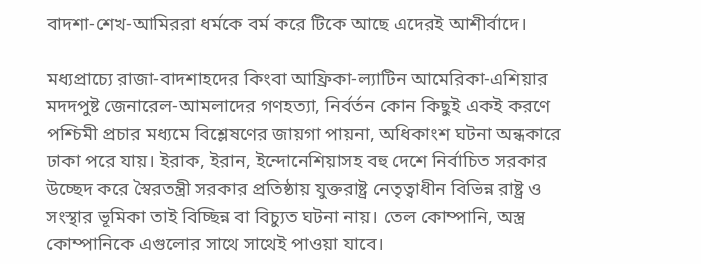বাদশা-শেখ-আমিররা ধর্মকে বর্ম করে টিকে আছে এদেরই আশীর্বাদে।

মধ্যপ্রাচ্যে রাজা-বাদশাহদের কিংবা আফ্রিকা-ল্যাটিন আমেরিকা-এশিয়ার মদদপুষ্ট জেনারেল-আমলাদের গণহত্যা, নির্বর্তন কোন কিছুই একই করণে পশ্চিমী প্রচার মধ্যমে বিশ্লেষণের জায়গা পায়না, অধিকাংশ ঘটনা অন্ধকারে ঢাকা পরে যায়। ইরাক, ইরান, ইন্দোনেশিয়াসহ বহু দেশে নির্বাচিত সরকার উচ্ছেদ করে স্বৈরতন্ত্রী সরকার প্রতিষ্ঠায় যুক্তরাষ্ট্র নেতৃত্বাধীন বিভিন্ন রাষ্ট্র ও সংস্থার ভূমিকা তাই বিচ্ছিন্ন বা বিচ্যুত ঘটনা নায়। তেল কোম্পানি, অস্ত্র কোম্পানিকে এগুলোর সাথে সাথেই পাওয়া যাবে।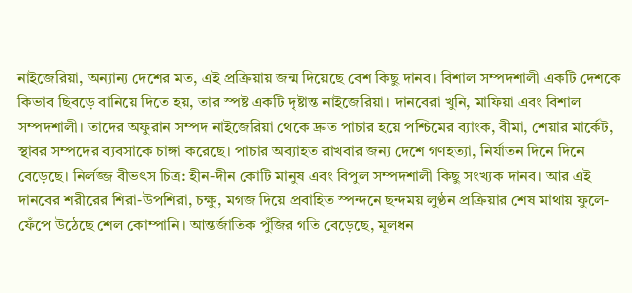নাইজেরিয়া, অন্যান্য দেশের মত, এই প্রক্রিয়ায় জন্ম দিয়েছে বেশ কিছু দানব। বিশাল সম্পদশালী একটি দেশকে কিভাব ছিবড়ে বানিয়ে দিতে হয়, তার স্পষ্ট একটি দৃষ্টান্ত নাইজেরিয়া। দানবেরা খুনি, মাফিয়া এবং বিশাল সম্পদশালী। তাদের অফুরান সম্পদ নাইজেরিয়া থেকে দ্রুত পাচার হয়ে পশ্চিমের ব্যাংক, বীমা, শেয়ার মার্কেট, স্থাবর সম্পদের ব্যবসাকে চাঙ্গা করেছে। পাচার অব্যাহত রাখবার জন্য দেশে গণহত্যা, নির্যাতন দিনে দিনে বেড়েছে। নির্লজ্জ বীভৎস চিত্র: হীন-দীন কোটি মানুষ এবং বিপুল সম্পদশালী কিছু সংখ্যক দানব। আর এই দানবের শরীরের শিরা-উপশিরা, চক্ষু, মগজ দিয়ে প্রবাহিত স্পন্দনে ছন্দময় লুণ্ঠন প্রক্রিয়ার শেষ মাথায় ফুলে-ফেঁপে উঠেছে শেল কোম্পানি। আন্তর্জাতিক পুঁজির গতি বেড়েছে, মূলধন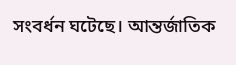সংবর্ধন ঘটেছে। আন্তর্জাতিক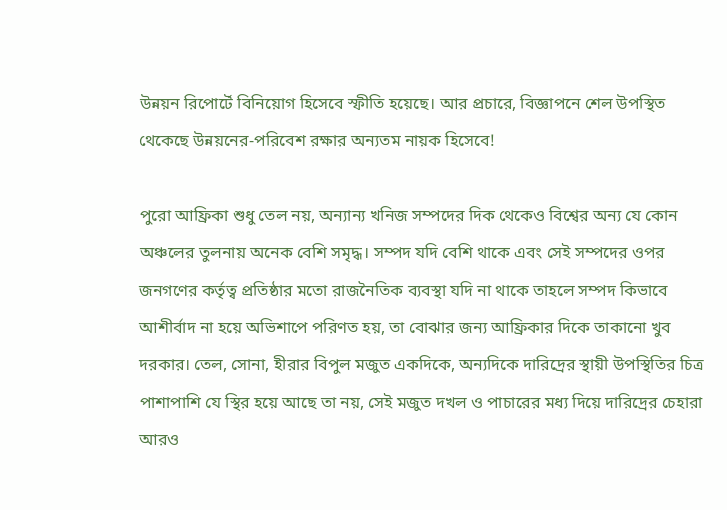উন্নয়ন রিপোর্টে বিনিয়োগ হিসেবে স্ফীতি হয়েছে। আর প্রচারে, বিজ্ঞাপনে শেল উপস্থিত থেকেছে উন্নয়নের-পরিবেশ রক্ষার অন্যতম নায়ক হিসেবে!

পুরো আফ্রিকা শুধু তেল নয়, অন্যান্য খনিজ সম্পদের দিক থেকেও বিশ্বের অন্য যে কোন অঞ্চলের তুলনায় অনেক বেশি সমৃদ্ধ। সম্পদ যদি বেশি থাকে এবং সেই সম্পদের ওপর জনগণের কর্তৃত্ব প্রতিষ্ঠার মতো রাজনৈতিক ব্যবস্থা যদি না থাকে তাহলে সম্পদ কিভাবে আশীর্বাদ না হয়ে অভিশাপে পরিণত হয়, তা বোঝার জন্য আফ্রিকার দিকে তাকানো খুব দরকার। তেল, সোনা, হীরার বিপুল মজুত একদিকে, অন্যদিকে দারিদ্রের স্থায়ী উপস্থিতির চিত্র পাশাপাশি যে স্থির হয়ে আছে তা নয়, সেই মজুত দখল ও পাচারের মধ্য দিয়ে দারিদ্রের চেহারা আরও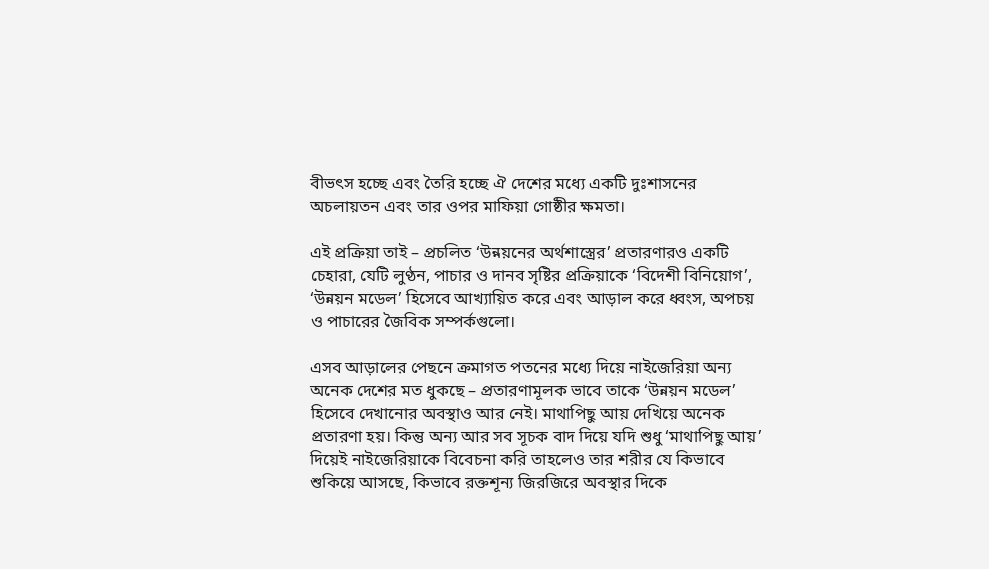বীভৎস হচ্ছে এবং তৈরি হচ্ছে ঐ দেশের মধ্যে একটি দুঃশাসনের অচলায়তন এবং তার ওপর মাফিয়া গোষ্ঠীর ক্ষমতা।

এই প্রক্রিয়া তাই – প্রচলিত ‘উন্নয়নের অর্থশাস্ত্রের’ প্রতারণারও একটি চেহারা, যেটি লুণ্ঠন, পাচার ও দানব সৃষ্টির প্রক্রিয়াকে ‘বিদেশী বিনিয়োগ’, ‘উন্নয়ন মডেল’ হিসেবে আখ্যায়িত করে এবং আড়াল করে ধ্বংস, অপচয় ও পাচারের জৈবিক সম্পর্কগুলো।

এসব আড়ালের পেছনে ক্রমাগত পতনের মধ্যে দিয়ে নাইজেরিয়া অন্য অনেক দেশের মত ধুকছে – প্রতারণামূলক ভাবে তাকে ‘উন্নয়ন মডেল’ হিসেবে দেখানোর অবস্থাও আর নেই। মাথাপিছু আয় দেখিয়ে অনেক প্রতারণা হয়। কিন্তু অন্য আর সব সূচক বাদ দিয়ে যদি শুধু ‘মাথাপিছু আয়’ দিয়েই নাইজেরিয়াকে বিবেচনা করি তাহলেও তার শরীর যে কিভাবে শুকিয়ে আসছে, কিভাবে রক্তশূন্য জিরজিরে অবস্থার দিকে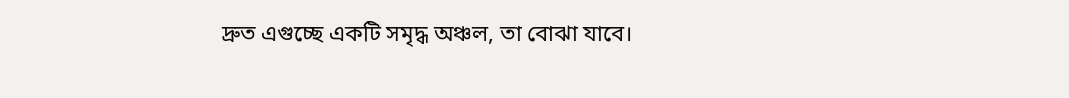দ্রুত এগুচ্ছে একটি সমৃদ্ধ অঞ্চল, তা বোঝা যাবে।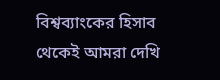বিশ্বব্যাংকের হিসাব থেকেই আমরা দেখি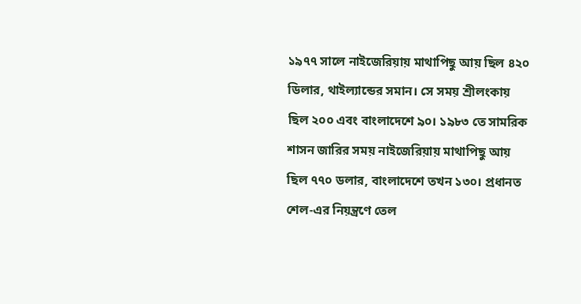১৯৭৭ সালে নাইজেরিয়ায় মাথাপিছু আয় ছিল ৪২০ ডিলার, থাইল্যান্ডের সমান। সে সময় শ্রীলংকায় ছিল ২০০ এবং বাংলাদেশে ৯০। ১৯৮৩ তে সামরিক শাসন জারির সময় নাইজেরিয়ায় মাথাপিছু আয় ছিল ৭৭০ ডলার, বাংলাদেশে তখন ১৩০। প্রধানত শেল-এর নিয়ন্ত্রণে তেল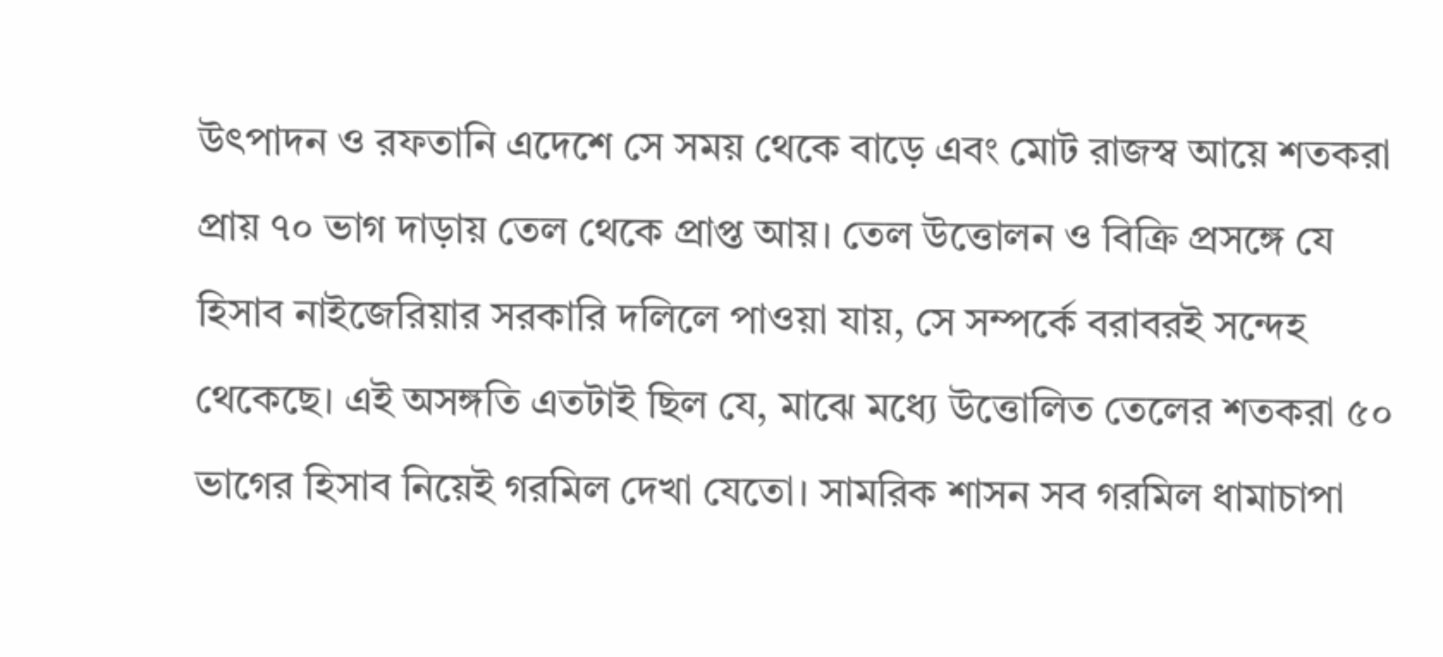উৎপাদন ও রফতানি এদেশে সে সময় থেকে বাড়ে এবং মোট রাজস্ব আয়ে শতকরা প্রায় ৭০ ভাগ দাড়ায় তেল থেকে প্রাপ্ত আয়। তেল উত্তোলন ও বিক্রি প্রসঙ্গে যে হিসাব নাইজেরিয়ার সরকারি দলিলে পাওয়া যায়, সে সম্পর্কে বরাবরই সন্দেহ থেকেছে। এই অসঙ্গতি এতটাই ছিল যে, মাঝে মধ্যে উত্তোলিত তেলের শতকরা ৫০ ভাগের হিসাব নিয়েই গরমিল দেখা যেতো। সামরিক শাসন সব গরমিল ধামাচাপা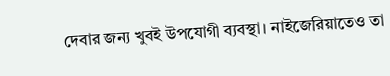দেবার জন্য খুবই উপযোগী ব্যবস্থা। নাইজেরিয়াতেও তা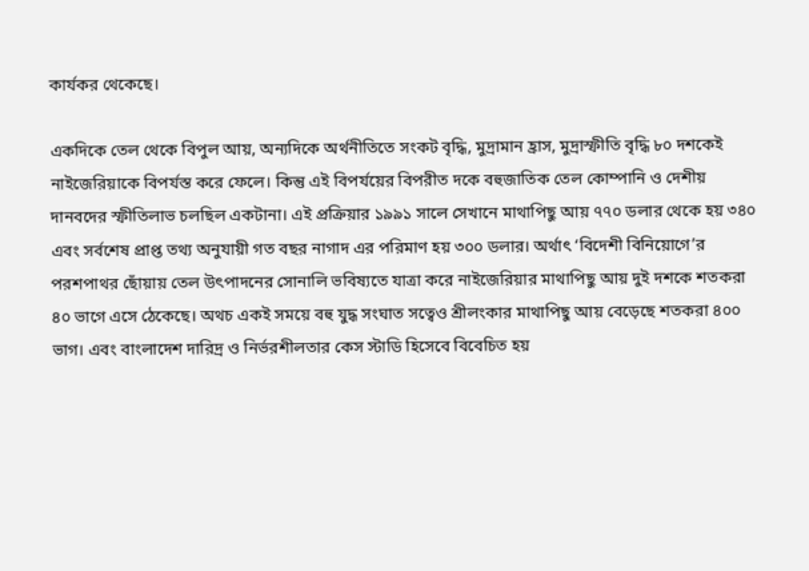কার্যকর থেকেছে।

একদিকে তেল থেকে বিপুল আয়, অন্যদিকে অর্থনীতিতে সংকট বৃদ্ধি, মুদ্রামান হ্রাস, মুদ্রাস্ফীতি বৃদ্ধি ৮০ দশকেই নাইজেরিয়াকে বিপর্যস্ত করে ফেলে। কিন্তু এই বিপর্যয়ের বিপরীত দকে বহুজাতিক তেল কোম্পানি ও দেশীয় দানবদের স্ফীতিলাভ চলছিল একটানা। এই প্রক্রিয়ার ১৯৯১ সালে সেখানে মাথাপিছু আয় ৭৭০ ডলার থেকে হয় ৩৪০ এবং সর্বশেষ প্রাপ্ত তথ্য অনুযায়ী গত বছর নাগাদ এর পরিমাণ হয় ৩০০ ডলার। অর্থাৎ ‘বিদেশী বিনিয়োগে’র পরশপাথর ছোঁয়ায় তেল উৎপাদনের সোনালি ভবিষ্যতে যাত্রা করে নাইজেরিয়ার মাথাপিছু আয় দুই দশকে শতকরা ৪০ ভাগে এসে ঠেকেছে। অথচ একই সময়ে বহু যুদ্ধ সংঘাত সত্বেও শ্রীলংকার মাথাপিছু আয় বেড়েছে শতকরা ৪০০ ভাগ। এবং বাংলাদেশ দারিদ্র ও নির্ভরশীলতার কেস স্টাডি হিসেবে বিবেচিত হয়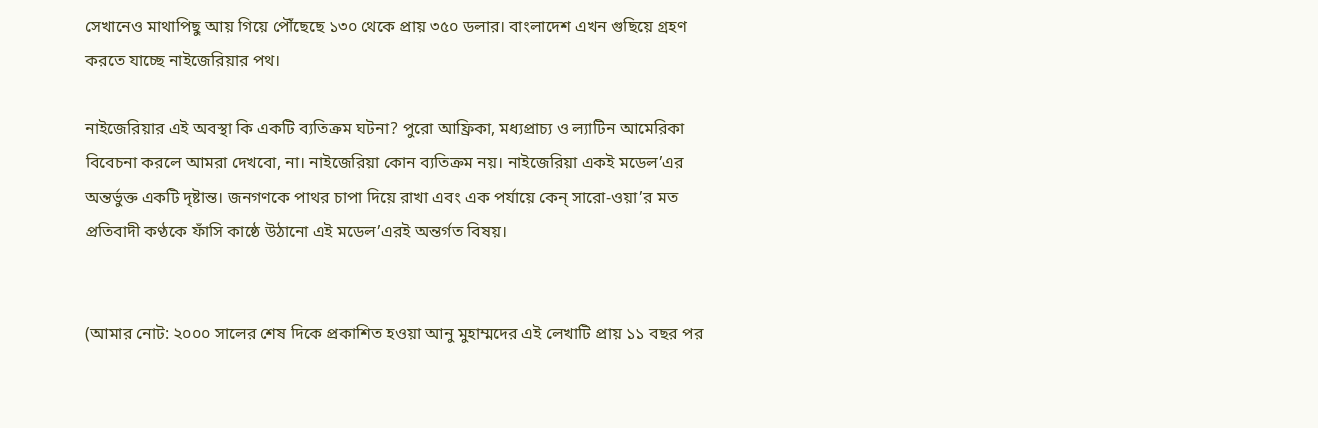সেখানেও মাথাপিছু আয় গিয়ে পৌঁছেছে ১৩০ থেকে প্রায় ৩৫০ ডলার। বাংলাদেশ এখন গুছিয়ে গ্রহণ করতে যাচ্ছে নাইজেরিয়ার পথ।

নাইজেরিয়ার এই অবস্থা কি একটি ব্যতিক্রম ঘটনা? পুরো আফ্রিকা, মধ্যপ্রাচ্য ও ল্যাটিন আমেরিকা বিবেচনা করলে আমরা দেখবো, না। নাইজেরিয়া কোন ব্যতিক্রম নয়। নাইজেরিয়া একই মডেল’এর অন্তর্ভুক্ত একটি দৃষ্টান্ত। জনগণকে পাথর চাপা দিয়ে রাখা এবং এক পর্যায়ে কেন্‌ সারো-ওয়া’র মত প্রতিবাদী কণ্ঠকে ফাঁসি কাষ্ঠে উঠানো এই মডেল’এরই অন্তর্গত বিষয়।


(আমার নোট: ২০০০ সালের শেষ দিকে প্রকাশিত হওয়া আনু মুহাম্মদের এই লেখাটি প্রায় ১১ বছর পর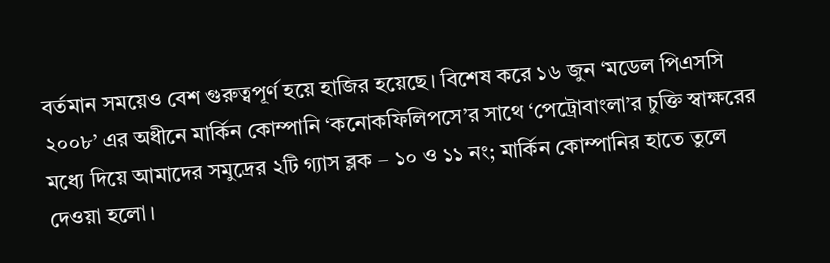বর্তমান সময়েও বেশ গুরুত্বপূর্ণ হয়ে হাজির হয়েছে। বিশেষ করে ১৬ জুন ‘মডেল পিএসসি ২০০৮’ এর অধীনে মার্কিন কোম্পানি ‘কনোকফিলিপসে’র সাথে ‘পেট্রোবাংলা’র চুক্তি স্বাক্ষরের মধ্যে দিয়ে আমাদের সমুদ্রের ২টি গ্যাস ব্লক – ১০ ও ১১ নং; মার্কিন কোম্পানির হাতে তুলে দেওয়া হলো।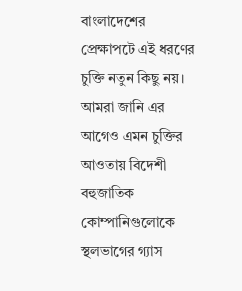বাংলাদেশের প্রেক্ষাপটে এই ধরণের চুক্তি নতুন কিছু নয়। আমরা জানি এর আগেও এমন চুক্তির আওতায় বিদেশী বহুজাতিক কোম্পানিগুলোকে স্থলভাগের গ্যাস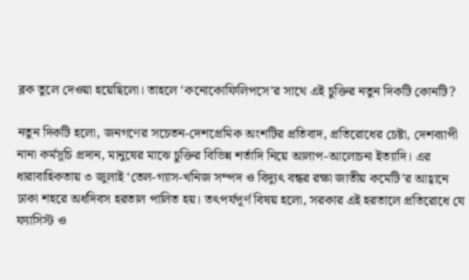ব্লক তুলে দেওয়া হয়েছিলো। তাহলে ‘কনোকোফিলিপসে’র সাথে এই চুক্তির নতুন দিকটি কোনটি?

নতুন দিকটি হলো, জনগণের সচেতন-দেশপ্রেমিক অংশটির প্রতিবাদ, প্রতিরোধের চেষ্টা, দেশব্যাপী নানা কর্মসূচি প্রদান, মানুষের মাঝে চুক্তির বিভিন্ন শর্তাদি নিয়ে আলাপ-আলোচনা ইত্যাদি। এর ধারাবাহিকতায় ৩ জুলাই ‘তেল-গ্যাস-খনিজ সম্পদ ও বিদ্যুৎ বন্ধর রক্ষা জাতীয় কমেটি’র আহ্বানে ঢাকা শহরে অর্ধদিবস হরতাল পালিত হয়। তৎপর্যপূর্ণ বিষয় হলো, সরকার এই হরতালে প্রতিরোধে যে ফ্যাসিস্ট ও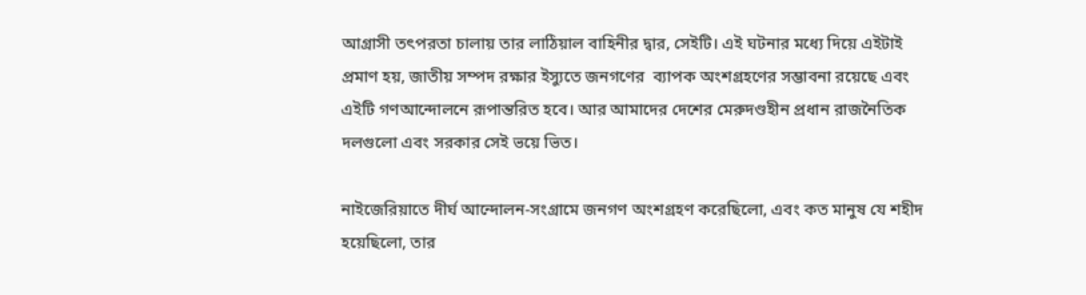আগ্রাসী তৎপরতা চালায় তার লাঠিয়াল বাহিনীর দ্বার, সেইটি। এই ঘটনার মধ্যে দিয়ে এইটাই প্রমাণ হয়, জাতীয় সম্পদ রক্ষার ইস্যুতে জনগণের  ব্যাপক অংশগ্রহণের সম্ভাবনা রয়েছে এবং এইটি গণআন্দোলনে রূপান্তরিত হবে। আর আমাদের দেশের মেরুদণ্ডহীন প্রধান রাজনৈতিক দলগুলো এবং সরকার সেই ভয়ে ভিত।

নাইজেরিয়াতে দীর্ঘ আন্দোলন-সংগ্রামে জনগণ অংশগ্রহণ করেছিলো, এবং কত মানুষ যে শহীদ হয়েছিলো, তার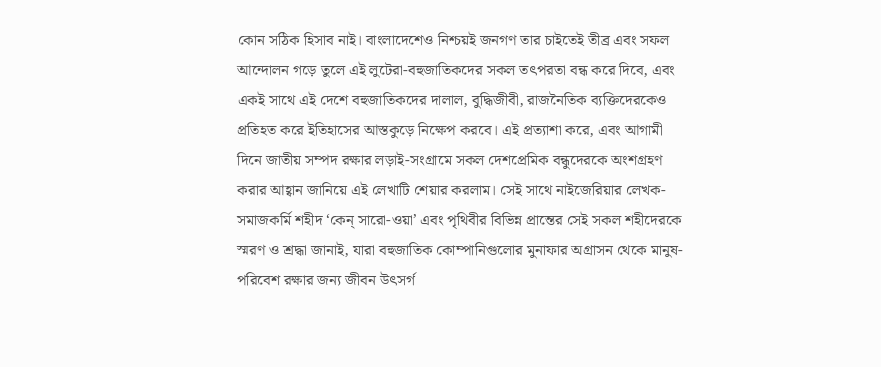কোন সঠিক হিসাব নাই। বাংলাদেশেও নিশ্চয়ই জনগণ তার চাইতেই তীব্র এবং সফল আন্দোলন গড়ে তুলে এই লুটেরা-বহুজাতিকদের সকল তৎপরতা বন্ধ করে দিবে, এবং একই সাথে এই দেশে বহুজাতিকদের দালাল, বুদ্ধিজীবী, রাজনৈতিক ব্যক্তিদেরকেও প্রতিহত করে ইতিহাসের আস্তকুড়ে নিক্ষেপ করবে। এই প্রত্যাশা করে, এবং আগামী দিনে জাতীয় সম্পদ রক্ষার লড়াই-সংগ্রামে সকল দেশপ্রেমিক বন্ধুদেরকে অংশগ্রহণ করার আহ্বান জানিয়ে এই লেখাটি শেয়ার করলাম। সেই সাথে নাইজেরিয়ার লেখক-সমাজকর্মি শহীদ ‘কেন্‌ সারো-ওয়া’ এবং পৃথিবীর বিভিন্ন প্রান্তের সেই সকল শহীদেরকে স্মরণ ও শ্রদ্ধা জানাই, যারা বহুজাতিক কোম্পানিগুলোর মুনাফার অগ্রাসন থেকে মানুষ-পরিবেশ রক্ষার জন্য জীবন উৎসর্গ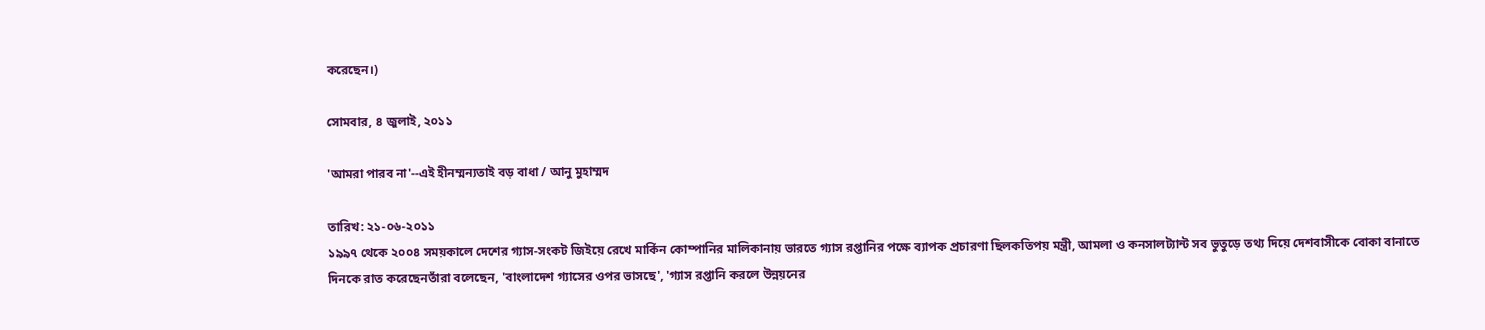করেছেন।)

সোমবার, ৪ জুলাই, ২০১১

'আমরা পারব না'--এই হীনম্মন্যতাই বড় বাধা / আনু মুহাম্মদ

তারিখ: ২১-০৬-২০১১
১৯৯৭ থেকে ২০০৪ সময়কালে দেশের গ্যাস-সংকট জিইয়ে রেখে মার্কিন কোম্পানির মালিকানায় ভারতে গ্যাস রপ্তানির পক্ষে ব্যাপক প্রচারণা ছিলকতিপয় মন্ত্রী, আমলা ও কনসালট্যান্ট সব ভুতুড়ে তথ্য দিয়ে দেশবাসীকে বোকা বানাতে দিনকে রাত করেছেনতাঁরা বলেছেন, 'বাংলাদেশ গ্যাসের ওপর ভাসছে', 'গ্যাস রপ্তানি করলে উন্নয়নের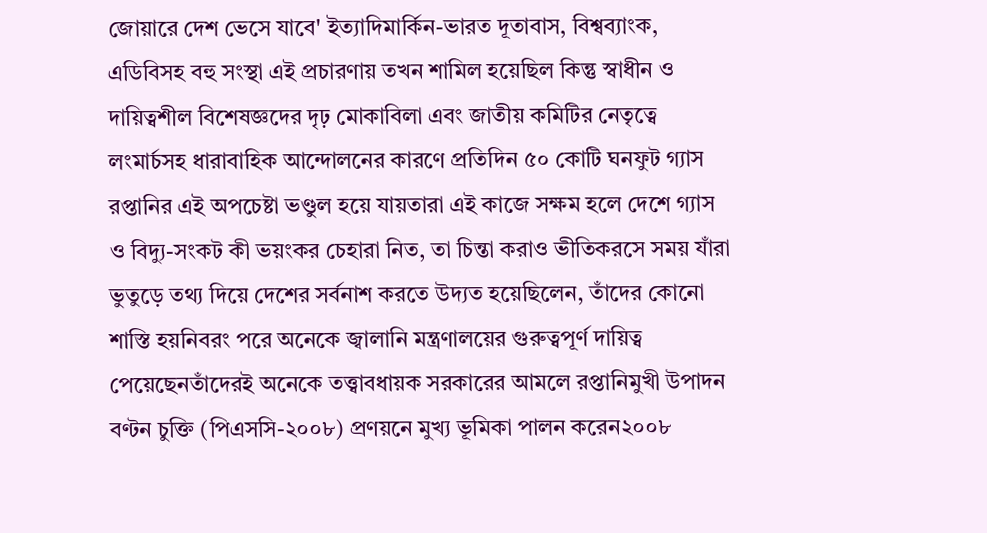জোয়ারে দেশ ভেসে যাবে' ইত্যাদিমার্কিন-ভারত দূতাবাস, বিশ্বব্যাংক, এডিবিসহ বহু সংস্থা এই প্রচারণায় তখন শামিল হয়েছিল কিন্তু স্বাধীন ও দায়িত্বশীল বিশেষজ্ঞদের দৃঢ় মোকাবিলা এবং জাতীয় কমিটির নেতৃত্বে লংমার্চসহ ধারাবাহিক আন্দোলনের কারণে প্রতিদিন ৫০ কোটি ঘনফুট গ্যাস রপ্তানির এই অপচেষ্টা ভণ্ডুল হয়ে যায়তারা এই কাজে সক্ষম হলে দেশে গ্যাস ও বিদ্যু-সংকট কী ভয়ংকর চেহারা নিত, তা চিন্তা করাও ভীতিকরসে সময় যাঁরা ভুতুড়ে তথ্য দিয়ে দেশের সর্বনাশ করতে উদ্যত হয়েছিলেন, তাঁদের কোনো শাস্তি হয়নিবরং পরে অনেকে জ্বালানি মন্ত্রণালয়ের গুরুত্বপূর্ণ দায়িত্ব পেয়েছেনতাঁদেরই অনেকে তত্ত্বাবধায়ক সরকারের আমলে রপ্তানিমুখী উপাদন বণ্টন চুক্তি (পিএসসি-২০০৮) প্রণয়নে মুখ্য ভূমিকা পালন করেন২০০৮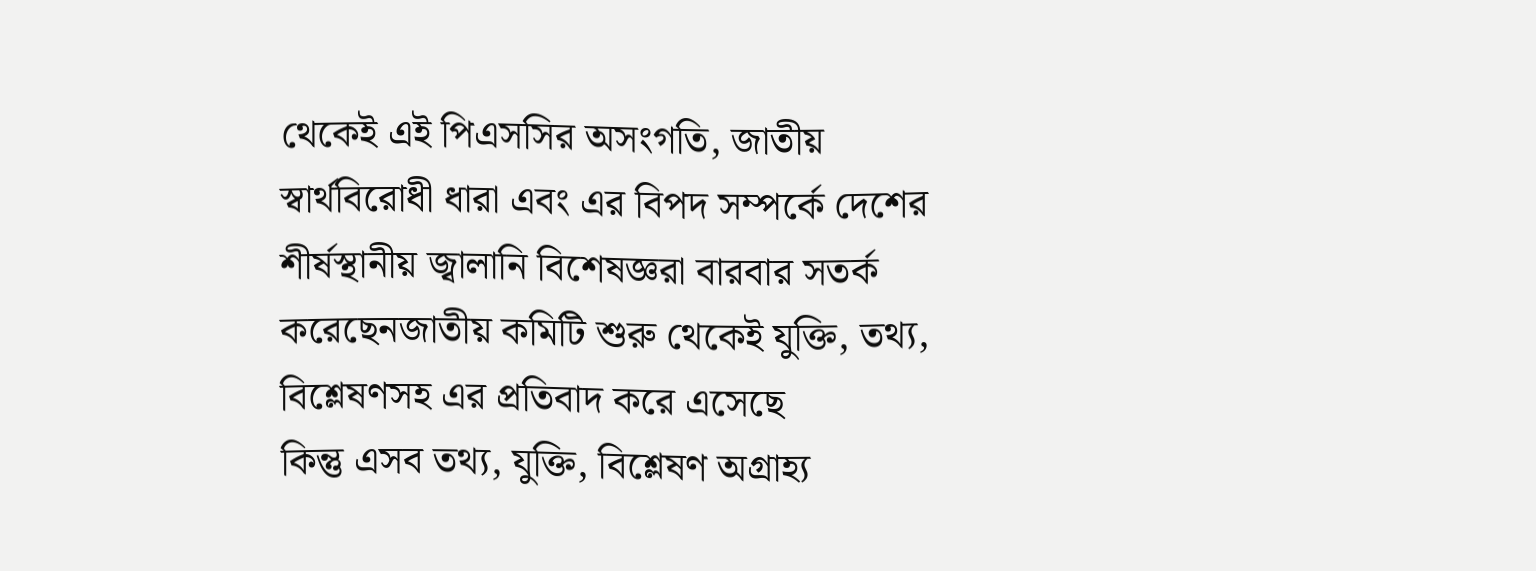থেকেই এই পিএসসির অসংগতি, জাতীয় স্বার্থবিরোধী ধারা এবং এর বিপদ সম্পর্কে দেশের শীর্ষস্থানীয় জ্বালানি বিশেষজ্ঞরা বারবার সতর্ক করেছেনজাতীয় কমিটি শুরু থেকেই যুক্তি, তথ্য, বিশ্লেষণসহ এর প্রতিবাদ করে এসেছে
কিন্তু এসব তথ্য, যুক্তি, বিশ্লেষণ অগ্রাহ্য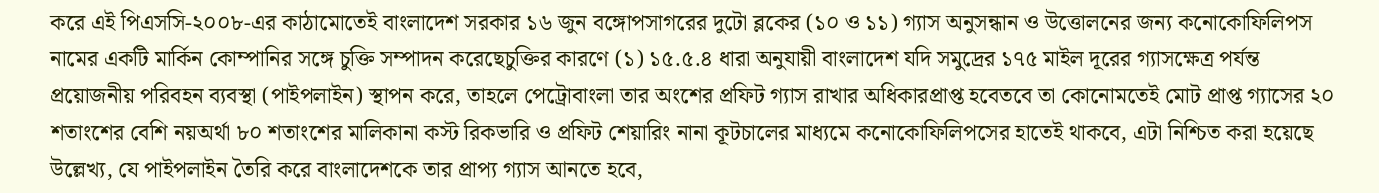করে এই পিএসসি-২০০৮-এর কাঠামোতেই বাংলাদেশ সরকার ১৬ জুন বঙ্গোপসাগরের দুটো ব্লকের (১০ ও ১১) গ্যাস অনুসন্ধান ও উত্তোলনের জন্য কনোকোফিলিপস নামের একটি মার্কিন কোম্পানির সঙ্গে চুক্তি সম্পাদন করেছেচুক্তির কারণে (১) ১৫.৫.৪ ধারা অনুযায়ী বাংলাদেশ যদি সমুদ্রের ১৭৫ মাইল দূরের গ্যাসক্ষেত্র পর্যন্ত প্রয়োজনীয় পরিবহন ব্যবস্থা (পাইপলাইন) স্থাপন করে, তাহলে পেট্রোবাংলা তার অংশের প্রফিট গ্যাস রাখার অধিকারপ্রাপ্ত হবেতবে তা কোনোমতেই মোট প্রাপ্ত গ্যাসের ২০ শতাংশের বেশি নয়অর্থা ৮০ শতাংশের মালিকানা কস্ট রিকভারি ও প্রফিট শেয়ারিং নানা কূটচালের মাধ্যমে কনোকোফিলিপসের হাতেই থাকবে, এটা নিশ্চিত করা হয়েছে
উল্লেখ্য, যে পাইপলাইন তৈরি করে বাংলাদেশকে তার প্রাপ্য গ্যাস আনতে হবে,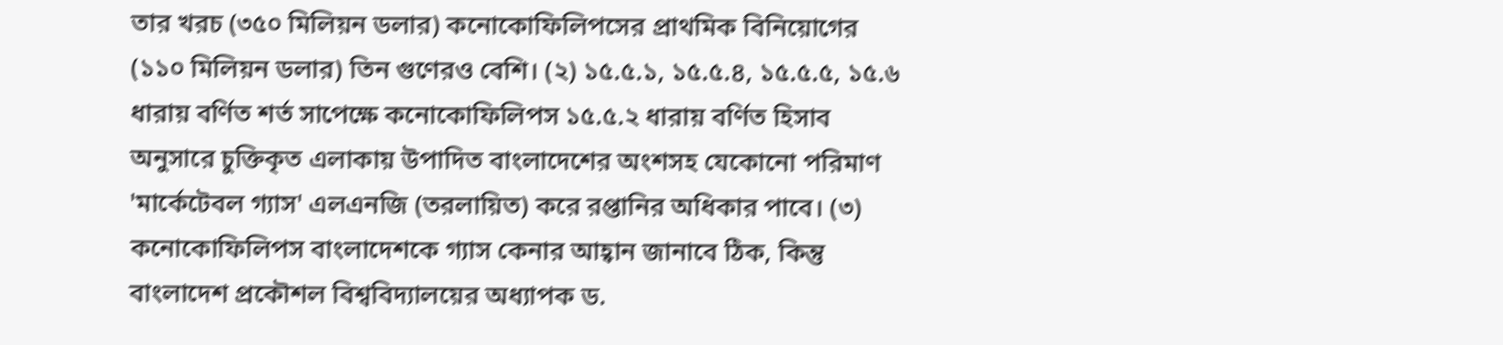তার খরচ (৩৫০ মিলিয়ন ডলার) কনোকোফিলিপসের প্রাথমিক বিনিয়োগের (১১০ মিলিয়ন ডলার) তিন গুণেরও বেশি। (২) ১৫.৫.১, ১৫.৫.৪, ১৫.৫.৫, ১৫.৬ ধারায় বর্ণিত শর্ত সাপেক্ষে কনোকোফিলিপস ১৫.৫.২ ধারায় বর্ণিত হিসাব অনুসারে চুক্তিকৃত এলাকায় উপাদিত বাংলাদেশের অংশসহ যেকোনো পরিমাণ 'মার্কেটেবল গ্যাস' এলএনজি (তরলায়িত) করে রপ্তানির অধিকার পাবে। (৩) কনোকোফিলিপস বাংলাদেশকে গ্যাস কেনার আহ্বান জানাবে ঠিক, কিন্তু বাংলাদেশ প্রকৌশল বিশ্ববিদ্যালয়ের অধ্যাপক ড.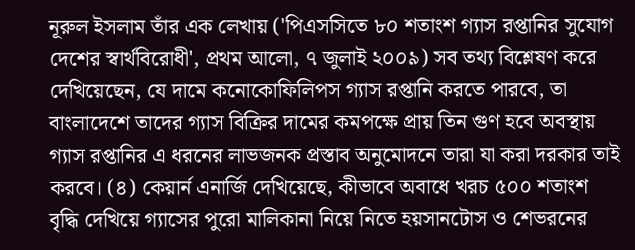নূরুল ইসলাম তাঁর এক লেখায় ('পিএসসিতে ৮০ শতাংশ গ্যাস রপ্তানির সুযোগ দেশের স্বার্থবিরোধী', প্রথম আলো, ৭ জুলাই ২০০৯) সব তথ্য বিশ্লেষণ করে দেখিয়েছেন, যে দামে কনোকোফিলিপস গ্যাস রপ্তানি করতে পারবে, তা বাংলাদেশে তাদের গ্যাস বিক্রির দামের কমপক্ষে প্রায় তিন গুণ হবে অবস্থায় গ্যাস রপ্তানির এ ধরনের লাভজনক প্রস্তাব অনুমোদনে তারা যা করা দরকার তাই করবে। (৪) কেয়ার্ন এনার্জি দেখিয়েছে, কীভাবে অবাধে খরচ ৫০০ শতাংশ বৃদ্ধি দেখিয়ে গ্যাসের পুরো মালিকানা নিয়ে নিতে হয়সানটোস ও শেভরনের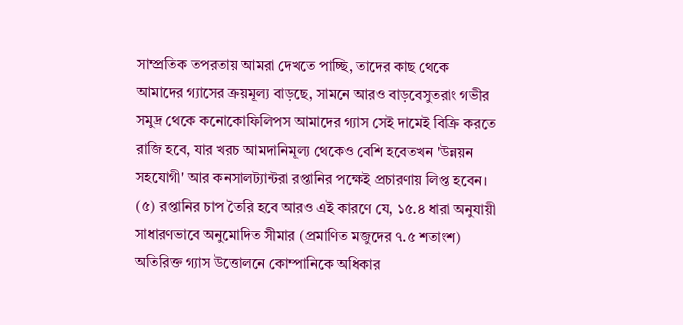সাম্প্রতিক তপরতায় আমরা দেখতে পাচ্ছি, তাদের কাছ থেকে আমাদের গ্যাসের ক্রয়মূল্য বাড়ছে, সামনে আরও বাড়বেসুতরাং গভীর সমুদ্র থেকে কনোকোফিলিপস আমাদের গ্যাস সেই দামেই বিক্রি করতে রাজি হবে, যার খরচ আমদানিমূল্য থেকেও বেশি হবেতখন 'উন্নয়ন সহযোগী' আর কনসালট্যান্টরা রপ্তানির পক্ষেই প্রচারণায় লিপ্ত হবেন। (৫) রপ্তানির চাপ তৈরি হবে আরও এই কারণে যে, ১৫.৪ ধারা অনুযায়ী সাধারণভাবে অনুমোদিত সীমার (প্রমাণিত মজুদের ৭.৫ শতাংশ) অতিরিক্ত গ্যাস উত্তোলনে কোম্পানিকে অধিকার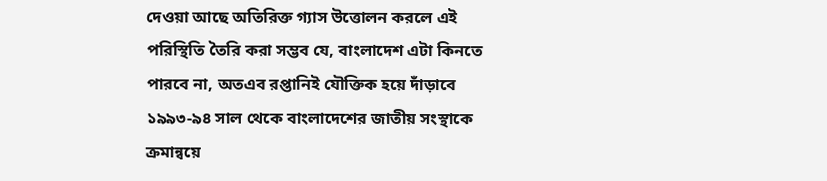দেওয়া আছে অতিরিক্ত গ্যাস উত্তোলন করলে এই পরিস্থিতি তৈরি করা সম্ভব যে, বাংলাদেশ এটা কিনতে পারবে না, অতএব রপ্তানিই যৌক্তিক হয়ে দাঁড়াবে
১৯৯৩-৯৪ সাল থেকে বাংলাদেশের জাতীয় সংস্থাকে ক্রমান্বয়ে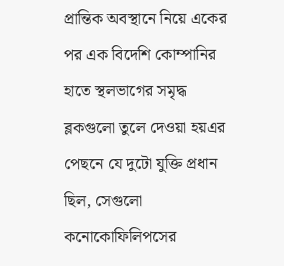প্রান্তিক অবস্থানে নিয়ে একের পর এক বিদেশি কোম্পানির হাতে স্থলভাগের সমৃদ্ধ ব্লকগুলো তুলে দেওয়া হয়এর পেছনে যে দুটো যুক্তি প্রধান ছিল, সেগুলো কনোকোফিলিপসের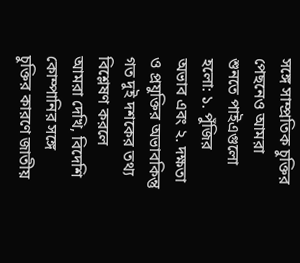সঙ্গে সাম্প্রতিক চুক্তির পেছনেও আমরা শুনতে পাইএগুলো হলো: ১. পুঁজির অভাব এবং ২. দক্ষতা ও প্রযুক্তির অভাবকিন্তু গত দুই দশকের তথ্য বিশ্লেষণ করলে আমরা দেখি, বিদেশি কোম্পানির সঙ্গে চুক্তির কারণে জাতীয়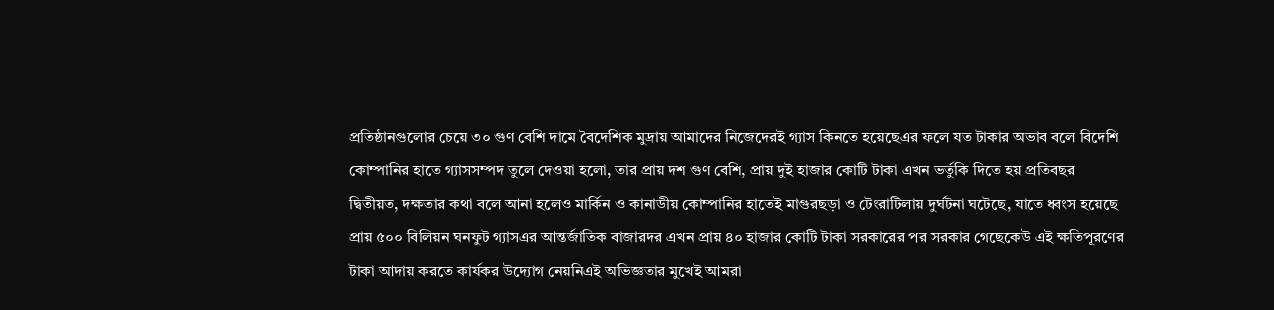প্রতিষ্ঠানগুলোর চেয়ে ৩০ গুণ বেশি দামে বৈদেশিক মুদ্রায় আমাদের নিজেদেরই গ্যাস কিনতে হয়েছেএর ফলে যত টাকার অভাব বলে বিদেশি কোম্পানির হাতে গ্যাসসম্পদ তুলে দেওয়া হলো, তার প্রায় দশ গুণ বেশি, প্রায় দুই হাজার কোটি টাকা এখন ভর্তুকি দিতে হয় প্রতিবছর
দ্বিতীয়ত, দক্ষতার কথা বলে আনা হলেও মার্কিন ও কানাডীয় কোম্পানির হাতেই মাগুরছড়া ও টেংরাটিলায় দুর্ঘটনা ঘটেছে, যাতে ধ্বংস হয়েছে প্রায় ৫০০ বিলিয়ন ঘনফুট গ্যাসএর আন্তর্জাতিক বাজারদর এখন প্রায় ৪০ হাজার কোটি টাকা সরকারের পর সরকার গেছেকেউ এই ক্ষতিপূরণের টাকা আদায় করতে কার্যকর উদ্যোগ নেয়নিএই অভিজ্ঞতার মুখেই আমরা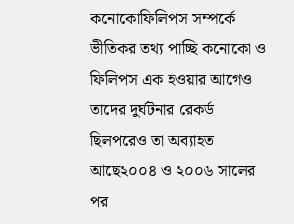কনোকোফিলিপস সম্পর্কে ভীতিকর তথ্য পাচ্ছি কনোকো ও ফিলিপস এক হওয়ার আগেও তাদের দুর্ঘটনার রেকর্ড ছিলপরেও তা অব্যাহত আছে২০০৪ ও ২০০৬ সালের পর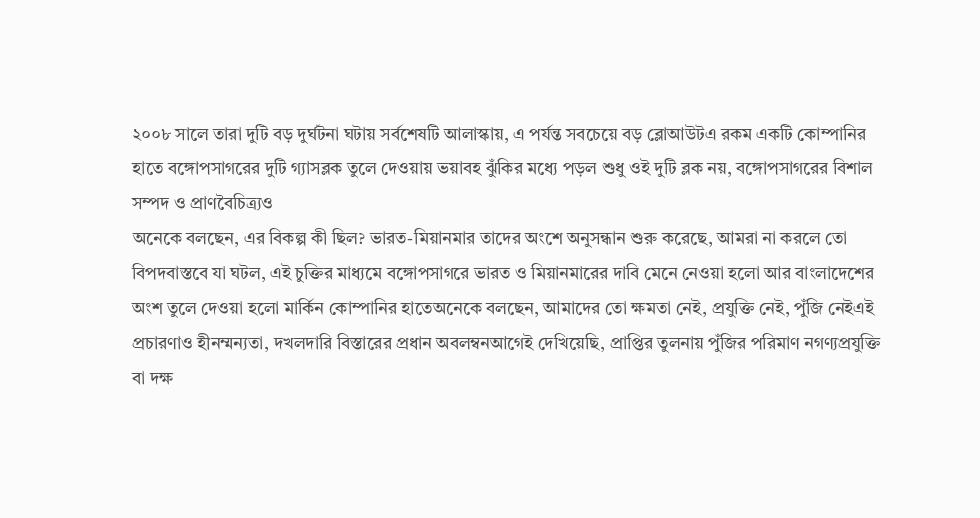২০০৮ সালে তারা দুটি বড় দুর্ঘটনা ঘটায় সর্বশেষটি আলাস্কায়, এ পর্যন্ত সবচেয়ে বড় ব্লোআউটএ রকম একটি কোম্পানির হাতে বঙ্গোপসাগরের দুটি গ্যাসব্লক তুলে দেওয়ায় ভয়াবহ ঝুঁকির মধ্যে পড়ল শুধু ওই দুটি ব্লক নয়, বঙ্গোপসাগরের বিশাল সম্পদ ও প্রাণবৈচিত্র্যও
অনেকে বলছেন, এর বিকল্প কী ছিল? ভারত-মিয়ানমার তাদের অংশে অনুসন্ধান শুরু করেছে, আমরা না করলে তো বিপদবাস্তবে যা ঘটল, এই চুক্তির মাধ্যমে বঙ্গোপসাগরে ভারত ও মিয়ানমারের দাবি মেনে নেওয়া হলো আর বাংলাদেশের অংশ তুলে দেওয়া হলো মার্কিন কোম্পানির হাতেঅনেকে বলছেন, আমাদের তো ক্ষমতা নেই, প্রযুক্তি নেই, পুঁজি নেইএই প্রচারণাও হীনম্মন্যতা, দখলদারি বিস্তারের প্রধান অবলম্বনআগেই দেখিয়েছি, প্রাপ্তির তুলনায় পুঁজির পরিমাণ নগণ্যপ্রযুক্তি বা দক্ষ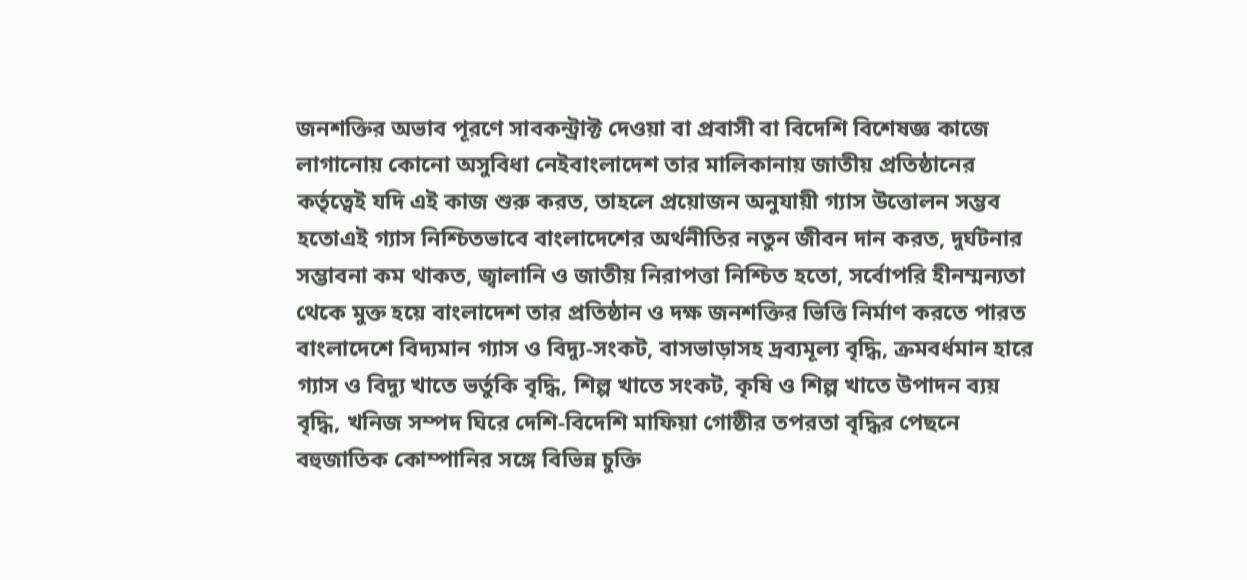জনশক্তির অভাব পূরণে সাবকন্ট্রাক্ট দেওয়া বা প্রবাসী বা বিদেশি বিশেষজ্ঞ কাজে লাগানোয় কোনো অসুবিধা নেইবাংলাদেশ তার মালিকানায় জাতীয় প্রতিষ্ঠানের কর্তৃত্বেই যদি এই কাজ শুরু করত, তাহলে প্রয়োজন অনুযায়ী গ্যাস উত্তোলন সম্ভব হতোএই গ্যাস নিশ্চিতভাবে বাংলাদেশের অর্থনীতির নতুন জীবন দান করত, দুর্ঘটনার সম্ভাবনা কম থাকত, জ্বালানি ও জাতীয় নিরাপত্তা নিশ্চিত হতো, সর্বোপরি হীনম্মন্যতা থেকে মুক্ত হয়ে বাংলাদেশ তার প্রতিষ্ঠান ও দক্ষ জনশক্তির ভিত্তি নির্মাণ করতে পারত
বাংলাদেশে বিদ্যমান গ্যাস ও বিদ্যু-সংকট, বাসভাড়াসহ দ্রব্যমূল্য বৃদ্ধি, ক্রমবর্ধমান হারে গ্যাস ও বিদ্যু খাতে ভর্তুকি বৃদ্ধি, শিল্প খাতে সংকট, কৃষি ও শিল্প খাতে উপাদন ব্যয় বৃদ্ধি, খনিজ সম্পদ ঘিরে দেশি-বিদেশি মাফিয়া গোষ্ঠীর তপরতা বৃদ্ধির পেছনে বহুজাতিক কোম্পানির সঙ্গে বিভিন্ন চুক্তি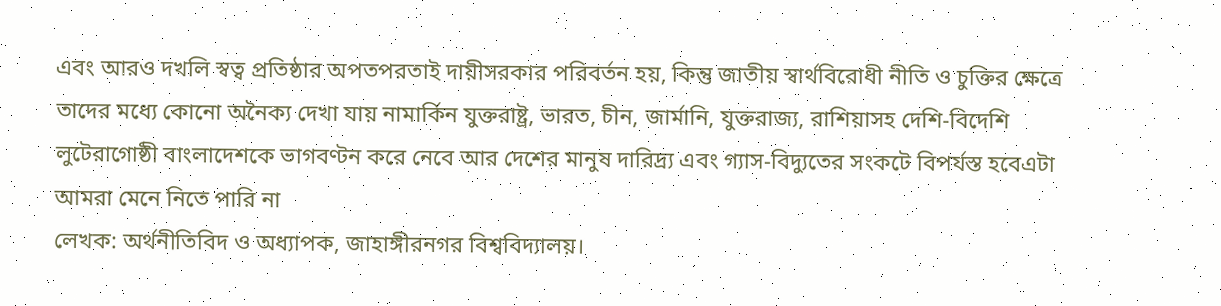এবং আরও দখলি স্বত্ব প্রতিষ্ঠার অপতপরতাই দায়ীসরকার পরিবর্তন হয়, কিন্তু জাতীয় স্বার্থবিরোধী নীতি ও চুক্তির ক্ষেত্রে তাদের মধ্যে কোনো অনৈক্য দেখা যায় নামার্কিন যুক্তরাষ্ট্র, ভারত, চীন, জার্মানি, যুক্তরাজ্য, রাশিয়াসহ দেশি-বিদেশি লুটেরাগোষ্ঠী বাংলাদেশকে ভাগবণ্টন করে নেবে আর দেশের মানুষ দারিদ্র্য এবং গ্যাস-বিদ্যুতের সংকটে বিপর্যস্ত হবেএটা আমরা মেনে নিতে পারি না
লেখক: অর্থনীতিবিদ ও অধ্যাপক, জাহাঙ্গীরনগর বিশ্ববিদ্যালয়।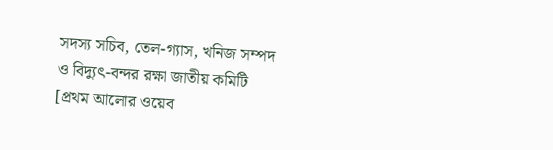সদস্য সচিব, তেল-গ্যাস, খনিজ সম্পদ ও বিদ্যুৎ-বন্দর রক্ষা জাতীয় কমিটি
[প্রথম আলোর ওয়েব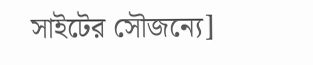সাইটের সৌজন্যে]